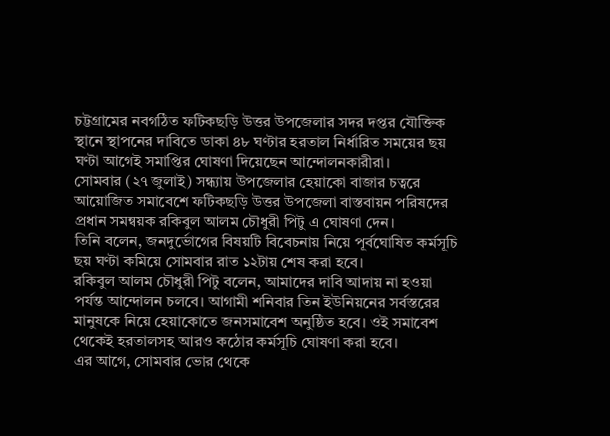চট্টগ্রামের নবগঠিত ফটিকছড়ি উত্তর উপজেলার সদর দপ্তর যৌক্তিক স্থানে স্থাপনের দাবিতে ডাকা ৪৮ ঘণ্টার হরতাল নির্ধারিত সময়ের ছয় ঘণ্টা আগেই সমাপ্তির ঘোষণা দিয়েছেন আন্দোলনকারীরা।
সোমবার (২৭ জুলাই) সন্ধ্যায় উপজেলার হেয়াকো বাজার চত্বরে আয়োজিত সমাবেশে ফটিকছড়ি উত্তর উপজেলা বাস্তবায়ন পরিষদের প্রধান সমন্বয়ক রকিবুল আলম চৌধুরী পিটু এ ঘোষণা দেন।
তিনি বলেন, জনদুর্ভোগের বিষয়টি বিবেচনায় নিয়ে পূর্বঘোষিত কর্মসূচি ছয় ঘণ্টা কমিয়ে সোমবার রাত ১২টায় শেষ করা হবে।
রকিবুল আলম চৌধুরী পিটু বলেন, আমাদের দাবি আদায় না হওয়া পর্যন্ত আন্দোলন চলবে। আগামী শনিবার তিন ইউনিয়নের সর্বস্তরের মানুষকে নিয়ে হেয়াকোতে জনসমাবেশ অনুষ্ঠিত হবে। ওই সমাবেশ থেকেই হরতালসহ আরও কঠোর কর্মসূচি ঘোষণা করা হবে।
এর আগে, সোমবার ভোর থেকে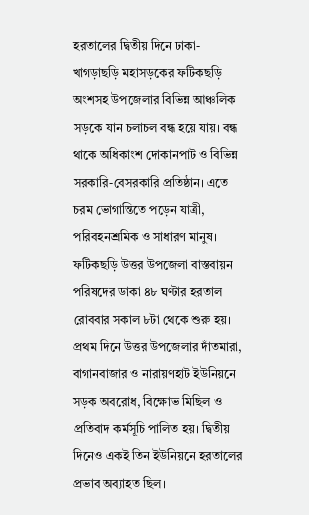হরতালের দ্বিতীয় দিনে ঢাকা-খাগড়াছড়ি মহাসড়কের ফটিকছড়ি অংশসহ উপজেলার বিভিন্ন আঞ্চলিক সড়কে যান চলাচল বন্ধ হয়ে যায়। বন্ধ থাকে অধিকাংশ দোকানপাট ও বিভিন্ন সরকারি-বেসরকারি প্রতিষ্ঠান। এতে চরম ভোগান্তিতে পড়েন যাত্রী, পরিবহনশ্রমিক ও সাধারণ মানুষ।
ফটিকছড়ি উত্তর উপজেলা বাস্তবায়ন পরিষদের ডাকা ৪৮ ঘণ্টার হরতাল রোববার সকাল ৮টা থেকে শুরু হয়। প্রথম দিনে উত্তর উপজেলার দাঁতমারা, বাগানবাজার ও নারায়ণহাট ইউনিয়নে সড়ক অবরোধ, বিক্ষোভ মিছিল ও প্রতিবাদ কর্মসূচি পালিত হয়। দ্বিতীয় দিনেও একই তিন ইউনিয়নে হরতালের প্রভাব অব্যাহত ছিল।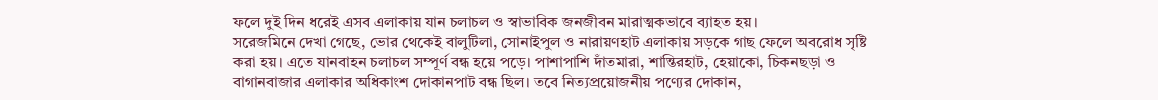ফলে দুই দিন ধরেই এসব এলাকায় যান চলাচল ও স্বাভাবিক জনজীবন মারাত্মকভাবে ব্যাহত হয়।
সরেজমিনে দেখা গেছে, ভোর থেকেই বালুটিলা, সোনাইপুল ও নারায়ণহাট এলাকায় সড়কে গাছ ফেলে অবরোধ সৃষ্টি করা হয়। এতে যানবাহন চলাচল সম্পূর্ণ বন্ধ হয়ে পড়ে। পাশাপাশি দাঁতমারা, শান্তিরহাট, হেয়াকো, চিকনছড়া ও বাগানবাজার এলাকার অধিকাংশ দোকানপাট বন্ধ ছিল। তবে নিত্যপ্রয়োজনীয় পণ্যের দোকান,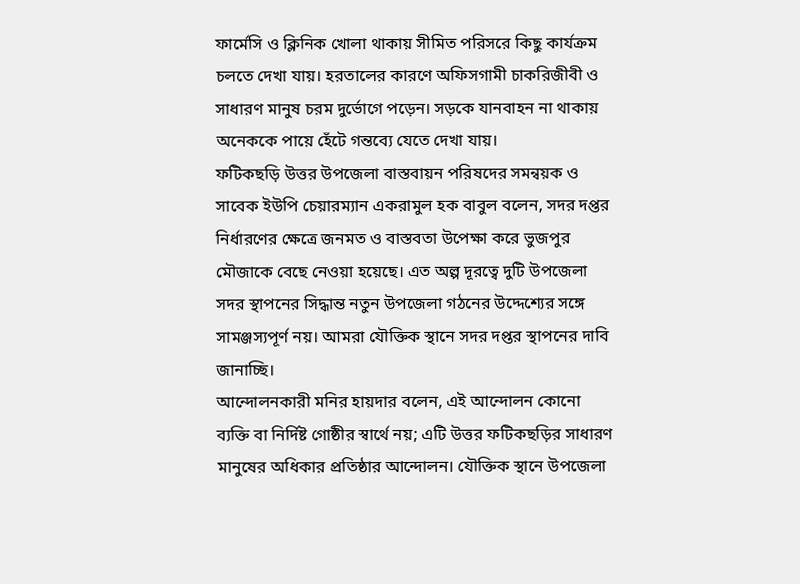ফার্মেসি ও ক্লিনিক খোলা থাকায় সীমিত পরিসরে কিছু কার্যক্রম চলতে দেখা যায়। হরতালের কারণে অফিসগামী চাকরিজীবী ও সাধারণ মানুষ চরম দুর্ভোগে পড়েন। সড়কে যানবাহন না থাকায় অনেককে পায়ে হেঁটে গন্তব্যে যেতে দেখা যায়।
ফটিকছড়ি উত্তর উপজেলা বাস্তবায়ন পরিষদের সমন্বয়ক ও সাবেক ইউপি চেয়ারম্যান একরামুল হক বাবুল বলেন, সদর দপ্তর নির্ধারণের ক্ষেত্রে জনমত ও বাস্তবতা উপেক্ষা করে ভুজপুর মৌজাকে বেছে নেওয়া হয়েছে। এত অল্প দূরত্বে দুটি উপজেলা সদর স্থাপনের সিদ্ধান্ত নতুন উপজেলা গঠনের উদ্দেশ্যের সঙ্গে সামঞ্জস্যপূর্ণ নয়। আমরা যৌক্তিক স্থানে সদর দপ্তর স্থাপনের দাবি জানাচ্ছি।
আন্দোলনকারী মনির হায়দার বলেন, এই আন্দোলন কোনো ব্যক্তি বা নির্দিষ্ট গোষ্ঠীর স্বার্থে নয়; এটি উত্তর ফটিকছড়ির সাধারণ মানুষের অধিকার প্রতিষ্ঠার আন্দোলন। যৌক্তিক স্থানে উপজেলা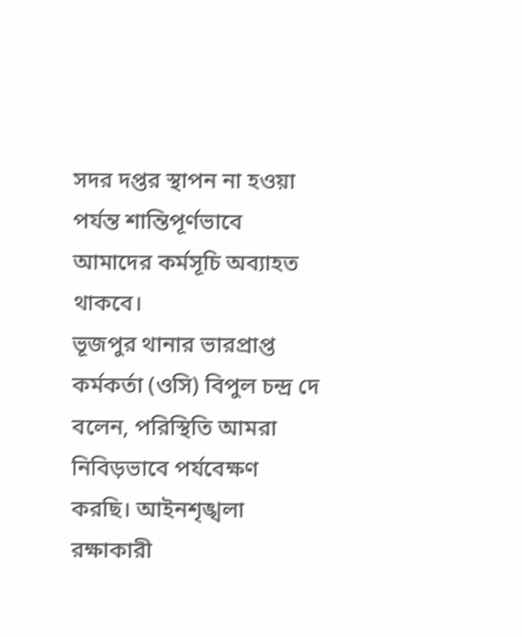সদর দপ্তর স্থাপন না হওয়া পর্যন্ত শান্তিপূর্ণভাবে আমাদের কর্মসূচি অব্যাহত থাকবে।
ভূজপুর থানার ভারপ্রাপ্ত কর্মকর্তা (ওসি) বিপুল চন্দ্র দে বলেন, পরিস্থিতি আমরা নিবিড়ভাবে পর্যবেক্ষণ করছি। আইনশৃঙ্খলা রক্ষাকারী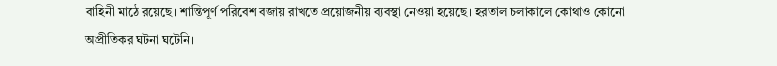বাহিনী মাঠে রয়েছে। শান্তিপূর্ণ পরিবেশ বজায় রাখতে প্রয়োজনীয় ব্যবস্থা নেওয়া হয়েছে। হরতাল চলাকালে কোথাও কোনো অপ্রীতিকর ঘটনা ঘটেনি।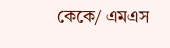কেকে/ এমএস